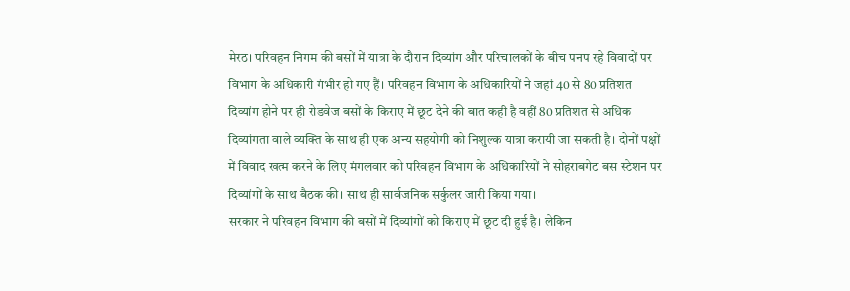मेरठ। परिवहन निगम की बसों में यात्रा के दौरान दिव्यांग और परिचालकों के बीच पनप रहे विवादों पर विभाग के अधिकारी गंभीर हो गए हैं। परिवहन विभाग के अधिकारियों ने जहां 40 से 80 प्रतिशत दिव्यांग होने पर ही रोडवेज बसों के किराए में छूट देने की बात कही है वहीं 80 प्रतिशत से अधिक दिव्यांगता वाले व्यक्ति के साथ ही एक अन्य सहयोगी को निशुल्क यात्रा करायी जा सकती है। दोनों पक्षों में विवाद खत्म करने के लिए मंगलवार को परिवहन विभाग के अधिकारियों ने सोहराबगेट बस स्टेशन पर दिव्यांगों के साथ बैठक की। साथ ही सार्वजनिक सर्कुलर जारी किया गया।
सरकार ने परिवहन विभाग की बसों में दिव्यांगों को किराए में छूट दी हुई है। लेकिन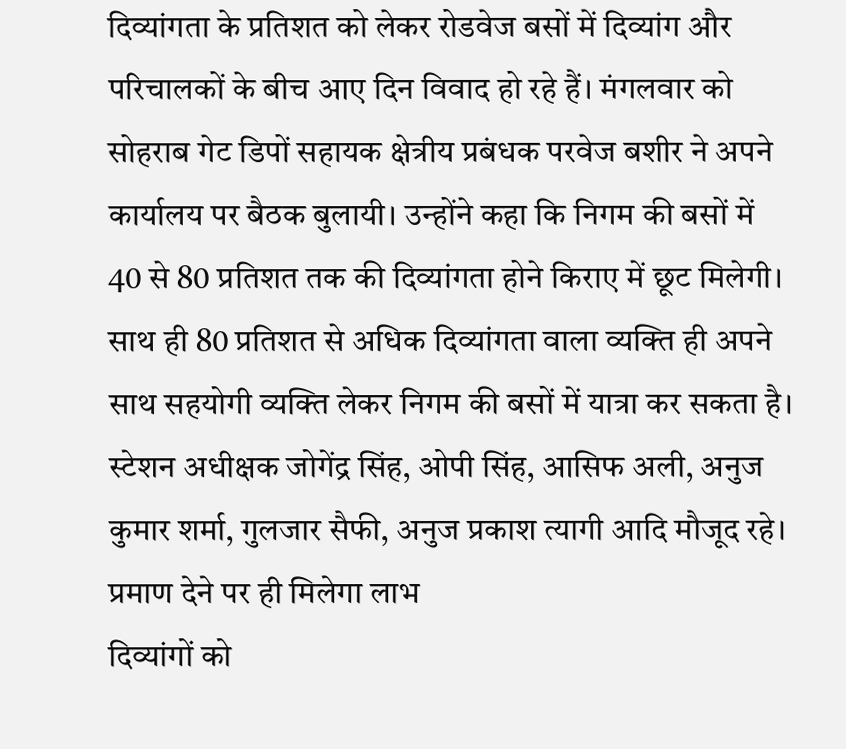दिव्यांगता के प्रतिशत को लेकर रोडवेज बसों में दिव्यांग और परिचालकों के बीच आए दिन विवाद हो रहे हैं। मंगलवार को सोहराब गेट डिपों सहायक क्षेत्रीय प्रबंधक परवेज बशीर ने अपने कार्यालय पर बैठक बुलायी। उन्होंने कहा कि निगम की बसों में 40 से 80 प्रतिशत तक की दिव्यांगता होने किराए में छूट मिलेगी। साथ ही 80 प्रतिशत से अधिक दिव्यांगता वाला व्यक्ति ही अपने साथ सहयोगी व्यक्ति लेकर निगम की बसों में यात्रा कर सकता है। स्टेशन अधीक्षक जोगेंद्र सिंह, ओपी सिंह, आसिफ अली, अनुज कुमार शर्मा, गुलजार सैफी, अनुज प्रकाश त्यागी आदि मौजूद रहे।
प्रमाण देने पर ही मिलेगा लाभ
दिव्यांगों को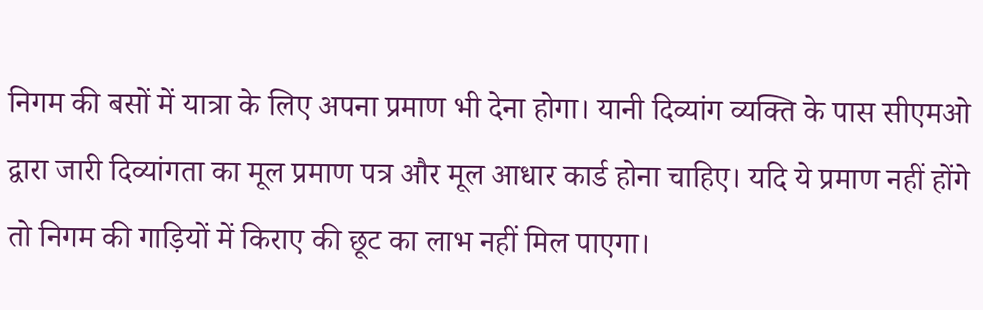निगम की बसों में यात्रा के लिए अपना प्रमाण भी देना होगा। यानी दिव्यांग व्यक्ति के पास सीएमओ द्वारा जारी दिव्यांगता का मूल प्रमाण पत्र और मूल आधार कार्ड होना चाहिए। यदि ये प्रमाण नहीं होंगे तो निगम की गाड़ियों में किराए की छूट का लाभ नहीं मिल पाएगा।